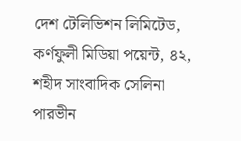দেশ টেলিভিশন লিমিটেড, কর্ণফুলী মিডিয়া পয়েন্ট, ৪২, শহীদ সাংবাদিক সেলিনা পারভীন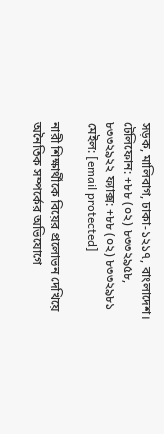সড়ক, মালিবাগ, ঢাকা-১২১৭, বাংলাদেশ।
টেলিফোন: +৮৮ (০২) ৮৩৩২৯৫৮, ৮৩৩২৯২২ ফ্যাক্স: +৮৮ (০২) ৮৩৩২৯৮১ মেইল: [email protected]

নারী শিক্ষার্থীকে বিয়ের প্রলোভন দেখিয়ে অনৈতিক সম্পর্কের অভিযোগে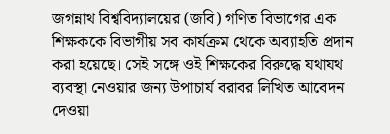জগন্নাথ বিশ্ববিদ্যালয়ের (জবি) গণিত বিভাগের এক শিক্ষককে বিভাগীয় সব কার্যক্রম থেকে অব্যাহতি প্রদান করা হয়েছে। সেই সঙ্গে ওই শিক্ষকের বিরুদ্ধে যথাযথ ব্যবস্থা নেওয়ার জন্য উপাচার্য বরাবর লিখিত আবেদন দেওয়া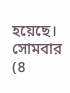হয়েছে।
সোমবার (৪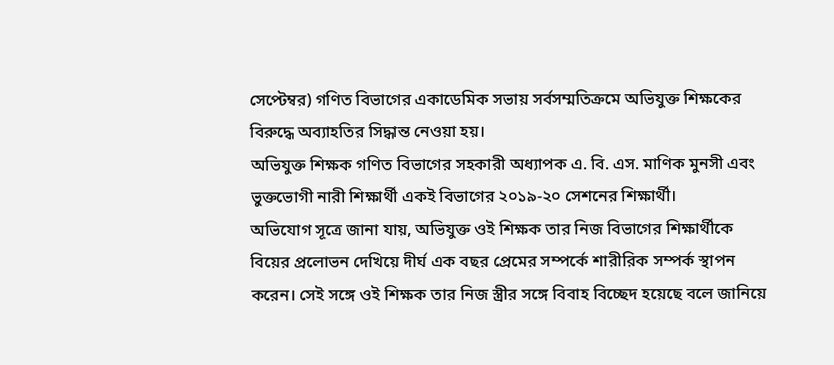সেপ্টেম্বর) গণিত বিভাগের একাডেমিক সভায় সর্বসম্মতিক্রমে অভিযুক্ত শিক্ষকের বিরুদ্ধে অব্যাহতির সিদ্ধান্ত নেওয়া হয়।
অভিযুক্ত শিক্ষক গণিত বিভাগের সহকারী অধ্যাপক এ. বি. এস. মাণিক মুনসী এবং ভুক্তভোগী নারী শিক্ষার্থী একই বিভাগের ২০১৯-২০ সেশনের শিক্ষার্থী।
অভিযোগ সূত্রে জানা যায়, অভিযুক্ত ওই শিক্ষক তার নিজ বিভাগের শিক্ষার্থীকে বিয়ের প্রলোভন দেখিয়ে দীর্ঘ এক বছর প্রেমের সম্পর্কে শারীরিক সম্পর্ক স্থাপন করেন। সেই সঙ্গে ওই শিক্ষক তার নিজ স্ত্রীর সঙ্গে বিবাহ বিচ্ছেদ হয়েছে বলে জানিয়ে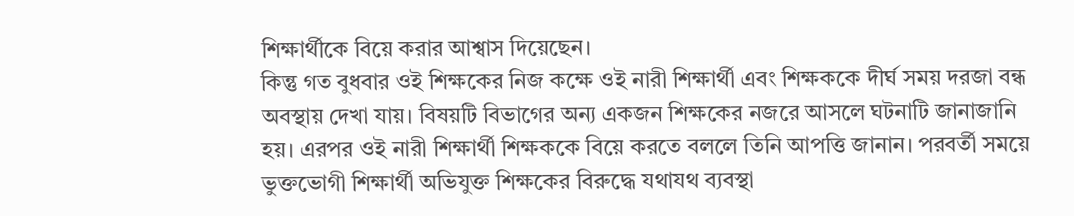শিক্ষার্থীকে বিয়ে করার আশ্বাস দিয়েছেন।
কিন্তু গত বুধবার ওই শিক্ষকের নিজ কক্ষে ওই নারী শিক্ষার্থী এবং শিক্ষককে দীর্ঘ সময় দরজা বন্ধ অবস্থায় দেখা যায়। বিষয়টি বিভাগের অন্য একজন শিক্ষকের নজরে আসলে ঘটনাটি জানাজানি হয়। এরপর ওই নারী শিক্ষার্থী শিক্ষককে বিয়ে করতে বললে তিনি আপত্তি জানান। পরবর্তী সময়ে ভুক্তভোগী শিক্ষার্থী অভিযুক্ত শিক্ষকের বিরুদ্ধে যথাযথ ব্যবস্থা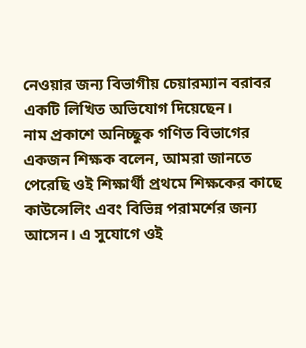নেওয়ার জন্য বিভাগীয় চেয়ারম্যান বরাবর একটি লিখিত অভিযোগ দিয়েছেন।
নাম প্রকাশে অনিচ্ছুক গণিত বিভাগের একজন শিক্ষক বলেন, আমরা জানতে পেরেছি ওই শিক্ষার্থী প্রথমে শিক্ষকের কাছে কাউন্সেলিং এবং বিভিন্ন পরামর্শের জন্য আসেন। এ সুযোগে ওই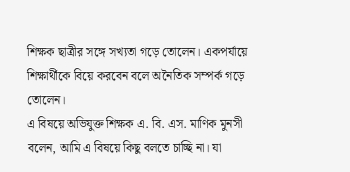শিক্ষক ছাত্রীর সঙ্গে সখ্যতা গড়ে তোলেন। একপর্যায়ে শিক্ষার্থীকে বিয়ে করবেন বলে অনৈতিক সম্পর্ক গড়ে তোলেন।
এ বিষয়ে অভিযুক্ত শিক্ষক এ. বি. এস. মাণিক মুনসী বলেন, আমি এ বিষয়ে কিছু বলতে চাচ্ছি না। যা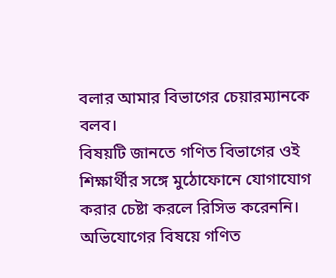বলার আমার বিভাগের চেয়ারম্যানকে বলব।
বিষয়টি জানতে গণিত বিভাগের ওই শিক্ষার্থীর সঙ্গে মুঠোফোনে যোগাযোগ করার চেষ্টা করলে রিসিভ করেননি।
অভিযোগের বিষয়ে গণিত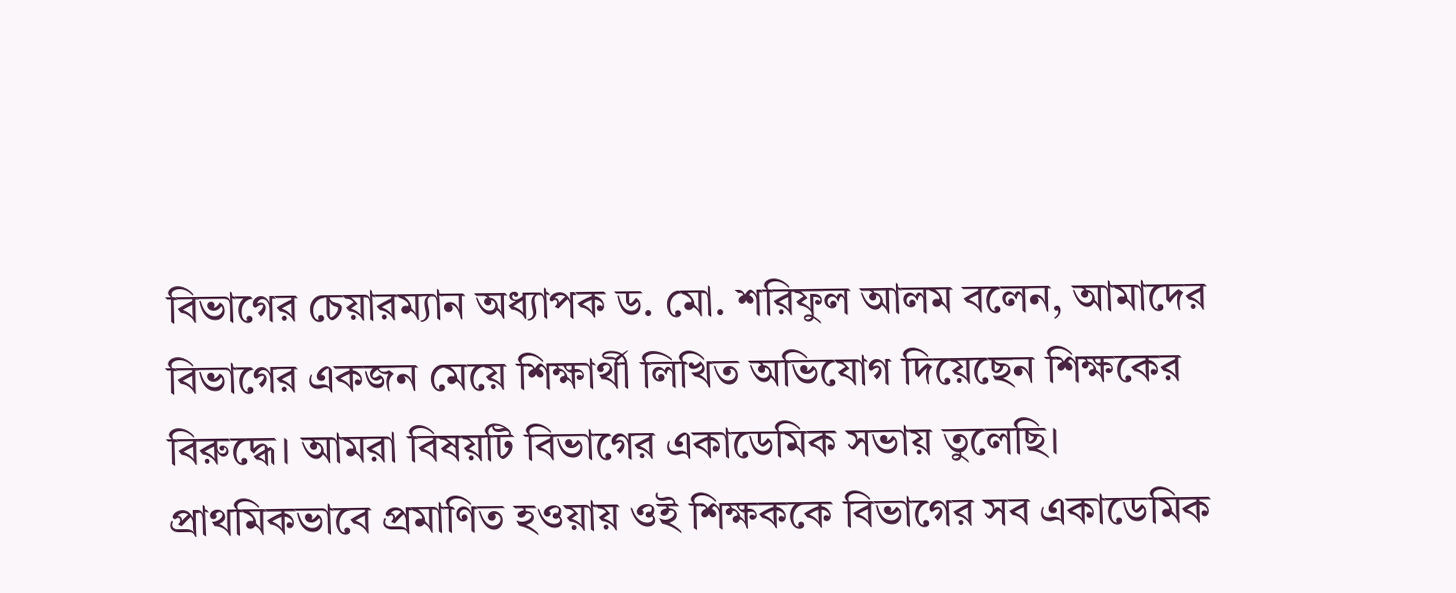বিভাগের চেয়ারম্যান অধ্যাপক ড. মো. শরিফুল আলম বলেন, আমাদের বিভাগের একজন মেয়ে শিক্ষার্থী লিখিত অভিযোগ দিয়েছেন শিক্ষকের বিরুদ্ধে। আমরা বিষয়টি বিভাগের একাডেমিক সভায় তুলেছি। প্রাথমিকভাবে প্রমাণিত হওয়ায় ওই শিক্ষককে বিভাগের সব একাডেমিক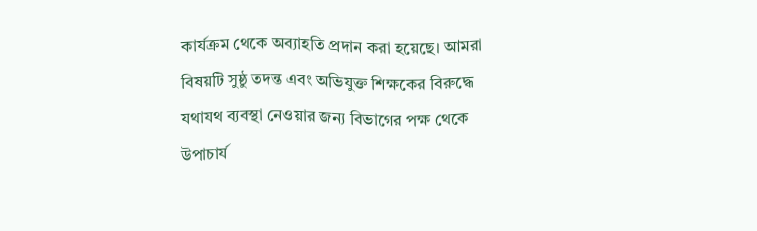কার্যক্রম থেকে অব্যাহতি প্রদান করা হয়েছে। আমরা বিষয়টি সুষ্ঠু তদন্ত এবং অভিযুক্ত শিক্ষকের বিরুদ্ধে যথাযথ ব্যবস্থা নেওয়ার জন্য বিভাগের পক্ষ থেকে উপাচার্য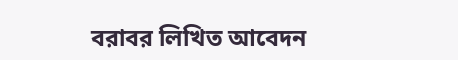বরাবর লিখিত আবেদন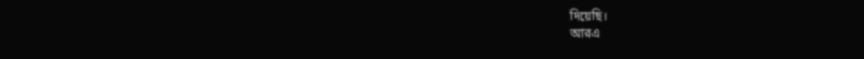দিয়েছি।
আরএ